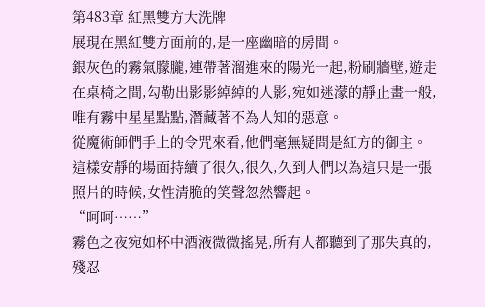第483章 紅黑雙方大洗牌
展現在黑紅雙方面前的,是一座幽暗的房間。
銀灰色的霧氣朦朧,連帶著溜進來的陽光一起,粉刷牆壁,遊走在桌椅之間,勾勒出影影綽綽的人影,宛如迷濛的靜止畫一般,唯有霧中星星點點,潛藏著不為人知的惡意。
從魔術師們手上的令咒來看,他們毫無疑問是紅方的御主。
這樣安靜的場面持續了很久,很久,久到人們以為這只是一張照片的時候,女性清脆的笑聲忽然響起。
“呵呵……”
霧色之夜宛如杯中酒液微微搖晃,所有人都聽到了那失真的,殘忍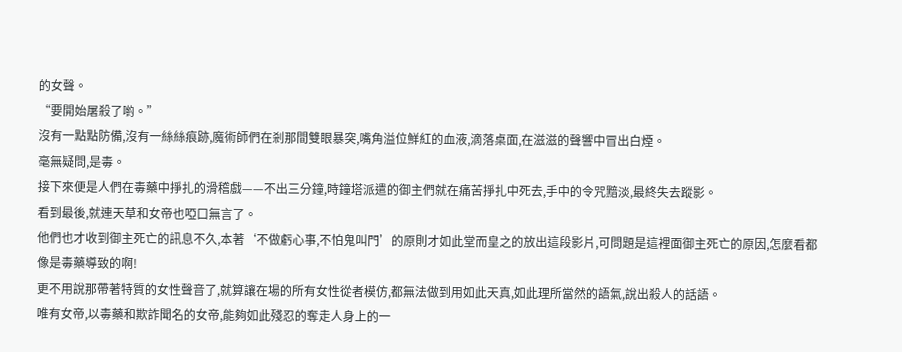的女聲。
“要開始屠殺了喲。”
沒有一點點防備,沒有一絲絲痕跡,魔術師們在剎那間雙眼暴突,嘴角溢位鮮紅的血液,滴落桌面,在滋滋的聲響中冒出白煙。
毫無疑問,是毒。
接下來便是人們在毒藥中掙扎的滑稽戲——不出三分鐘,時鐘塔派遣的御主們就在痛苦掙扎中死去,手中的令咒黯淡,最終失去蹤影。
看到最後,就連天草和女帝也啞口無言了。
他們也才收到御主死亡的訊息不久,本著‘不做虧心事,不怕鬼叫門’的原則才如此堂而皇之的放出這段影片,可問題是這裡面御主死亡的原因,怎麼看都像是毒藥導致的啊!
更不用說那帶著特質的女性聲音了,就算讓在場的所有女性從者模仿,都無法做到用如此天真,如此理所當然的語氣,說出殺人的話語。
唯有女帝,以毒藥和欺詐聞名的女帝,能夠如此殘忍的奪走人身上的一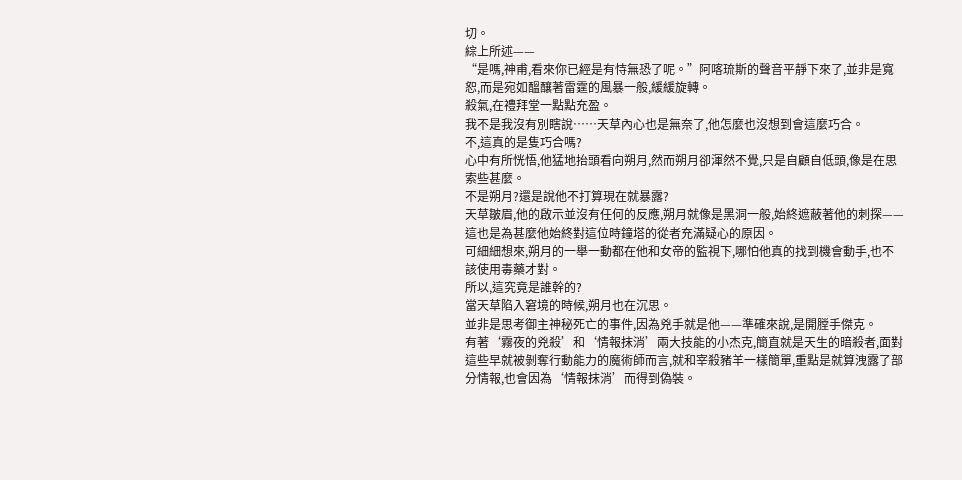切。
綜上所述——
“是嗎,神甫,看來你已經是有恃無恐了呢。”阿喀琉斯的聲音平靜下來了,並非是寬恕,而是宛如醞釀著雷霆的風暴一般,緩緩旋轉。
殺氣,在禮拜堂一點點充盈。
我不是我沒有別瞎說……天草內心也是無奈了,他怎麼也沒想到會這麼巧合。
不,這真的是隻巧合嗎?
心中有所恍悟,他猛地抬頭看向朔月,然而朔月卻渾然不覺,只是自顧自低頭,像是在思索些甚麼。
不是朔月?還是說他不打算現在就暴露?
天草皺眉,他的啟示並沒有任何的反應,朔月就像是黑洞一般,始終遮蔽著他的刺探——這也是為甚麼他始終對這位時鐘塔的從者充滿疑心的原因。
可細細想來,朔月的一舉一動都在他和女帝的監視下,哪怕他真的找到機會動手,也不該使用毒藥才對。
所以,這究竟是誰幹的?
當天草陷入窘境的時候,朔月也在沉思。
並非是思考御主神秘死亡的事件,因為兇手就是他——準確來說,是開膛手傑克。
有著‘霧夜的兇殺’和‘情報抹消’兩大技能的小杰克,簡直就是天生的暗殺者,面對這些早就被剝奪行動能力的魔術師而言,就和宰殺豬羊一樣簡單,重點是就算洩露了部分情報,也會因為‘情報抹消’而得到偽裝。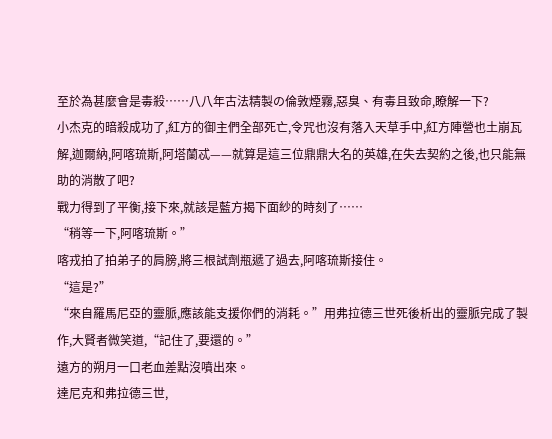至於為甚麼會是毒殺……八八年古法精製の倫敦煙霧,惡臭、有毒且致命,瞭解一下?
小杰克的暗殺成功了,紅方的御主們全部死亡,令咒也沒有落入天草手中,紅方陣營也土崩瓦解,迦爾納,阿喀琉斯,阿塔蘭忒——就算是這三位鼎鼎大名的英雄,在失去契約之後,也只能無助的消散了吧?
戰力得到了平衡,接下來,就該是藍方揭下面紗的時刻了……
“稍等一下,阿喀琉斯。”
喀戎拍了拍弟子的肩膀,將三根試劑瓶遞了過去,阿喀琉斯接住。
“這是?”
“來自羅馬尼亞的靈脈,應該能支援你們的消耗。”用弗拉德三世死後析出的靈脈完成了製作,大賢者微笑道,“記住了,要還的。”
遠方的朔月一口老血差點沒噴出來。
達尼克和弗拉德三世,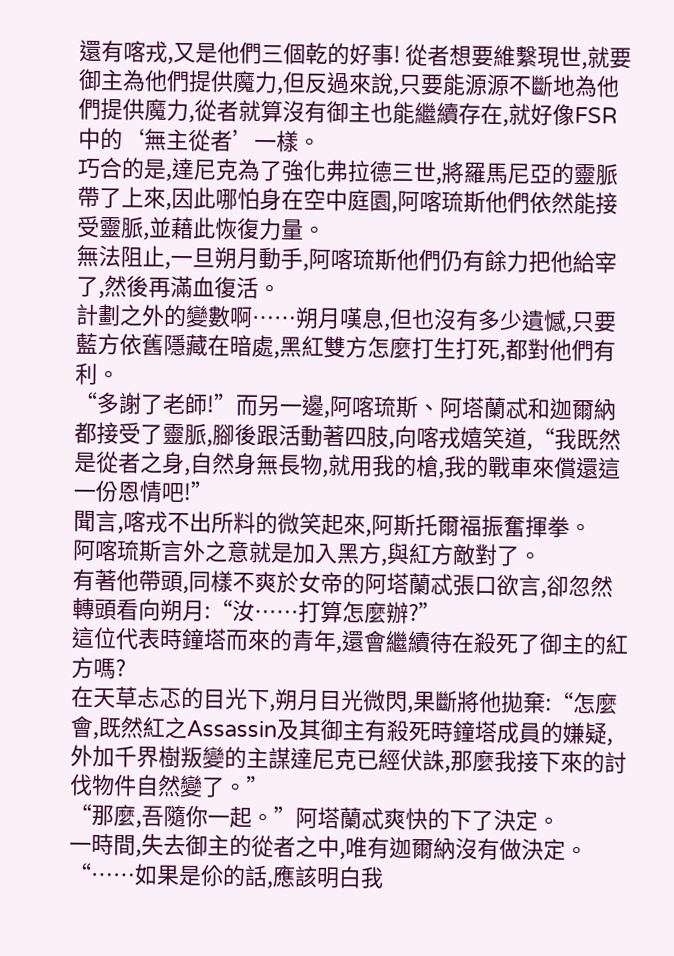還有喀戎,又是他們三個乾的好事! 從者想要維繫現世,就要御主為他們提供魔力,但反過來說,只要能源源不斷地為他們提供魔力,從者就算沒有御主也能繼續存在,就好像FSR中的‘無主從者’一樣。
巧合的是,達尼克為了強化弗拉德三世,將羅馬尼亞的靈脈帶了上來,因此哪怕身在空中庭園,阿喀琉斯他們依然能接受靈脈,並藉此恢復力量。
無法阻止,一旦朔月動手,阿喀琉斯他們仍有餘力把他給宰了,然後再滿血復活。
計劃之外的變數啊……朔月嘆息,但也沒有多少遺憾,只要藍方依舊隱藏在暗處,黑紅雙方怎麼打生打死,都對他們有利。
“多謝了老師!”而另一邊,阿喀琉斯、阿塔蘭忒和迦爾納都接受了靈脈,腳後跟活動著四肢,向喀戎嬉笑道,“我既然是從者之身,自然身無長物,就用我的槍,我的戰車來償還這一份恩情吧!”
聞言,喀戎不出所料的微笑起來,阿斯托爾福振奮揮拳。
阿喀琉斯言外之意就是加入黑方,與紅方敵對了。
有著他帶頭,同樣不爽於女帝的阿塔蘭忒張口欲言,卻忽然轉頭看向朔月:“汝……打算怎麼辦?”
這位代表時鐘塔而來的青年,還會繼續待在殺死了御主的紅方嗎?
在天草忐忑的目光下,朔月目光微閃,果斷將他拋棄:“怎麼會,既然紅之Assassin及其御主有殺死時鐘塔成員的嫌疑,外加千界樹叛變的主謀達尼克已經伏誅,那麼我接下來的討伐物件自然變了。”
“那麼,吾隨你一起。”阿塔蘭忒爽快的下了決定。
一時間,失去御主的從者之中,唯有迦爾納沒有做決定。
“……如果是伱的話,應該明白我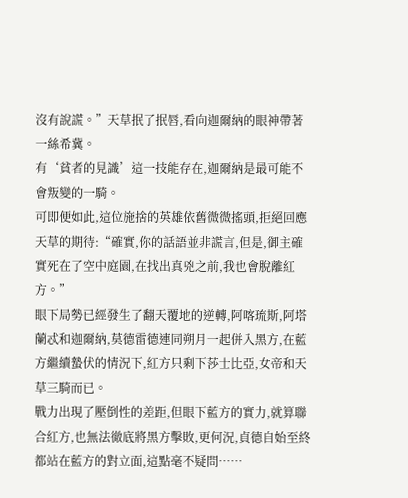沒有說謊。”天草抿了抿唇,看向迦爾納的眼神帶著一絲希冀。
有‘貧者的見識’這一技能存在,迦爾納是最可能不會叛變的一騎。
可即便如此,這位施捨的英雄依舊微微搖頭,拒絕回應天草的期待:“確實,你的話語並非謊言,但是,御主確實死在了空中庭園,在找出真兇之前,我也會脫離紅方。”
眼下局勢已經發生了翻天覆地的逆轉,阿喀琉斯,阿塔蘭忒和迦爾納,莫德雷德連同朔月一起併入黑方,在藍方繼續蟄伏的情況下,紅方只剩下莎士比亞,女帝和天草三騎而已。
戰力出現了壓倒性的差距,但眼下藍方的實力,就算聯合紅方,也無法徹底將黑方擊敗,更何況,貞德自始至終都站在藍方的對立面,這點毫不疑問……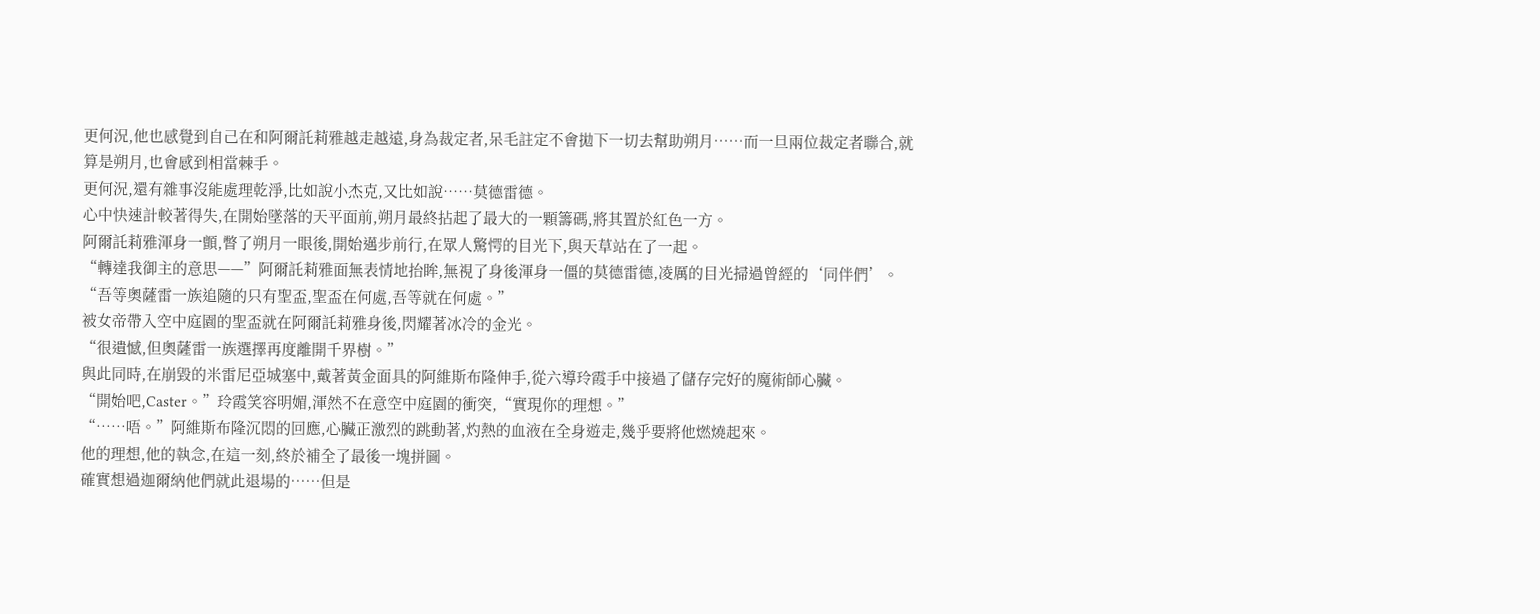更何況,他也感覺到自己在和阿爾託莉雅越走越遠,身為裁定者,呆毛註定不會拋下一切去幫助朔月……而一旦兩位裁定者聯合,就算是朔月,也會感到相當棘手。
更何況,還有雜事沒能處理乾淨,比如說小杰克,又比如說……莫德雷德。
心中快速計較著得失,在開始墜落的天平面前,朔月最終拈起了最大的一顆籌碼,將其置於紅色一方。
阿爾託莉雅渾身一顫,瞥了朔月一眼後,開始邁步前行,在眾人驚愕的目光下,與天草站在了一起。
“轉達我御主的意思——”阿爾託莉雅面無表情地抬眸,無視了身後渾身一僵的莫德雷德,凌厲的目光掃過曾經的‘同伴們’。
“吾等奧薩雷一族追隨的只有聖盃,聖盃在何處,吾等就在何處。”
被女帝帶入空中庭園的聖盃就在阿爾託莉雅身後,閃耀著冰冷的金光。
“很遺憾,但奧薩雷一族選擇再度離開千界樹。”
與此同時,在崩毀的米雷尼亞城塞中,戴著黃金面具的阿維斯布隆伸手,從六導玲霞手中接過了儲存完好的魔術師心臟。
“開始吧,Caster。”玲霞笑容明媚,渾然不在意空中庭園的衝突,“實現你的理想。”
“……唔。”阿維斯布隆沉悶的回應,心臟正激烈的跳動著,灼熱的血液在全身遊走,幾乎要將他燃燒起來。
他的理想,他的執念,在這一刻,終於補全了最後一塊拼圖。
確實想過迦爾納他們就此退場的……但是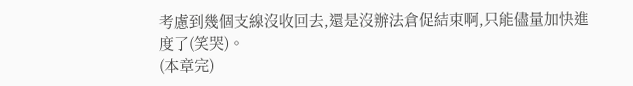考慮到幾個支線沒收回去,還是沒辦法倉促結束啊,只能儘量加快進度了(笑哭)。
(本章完)